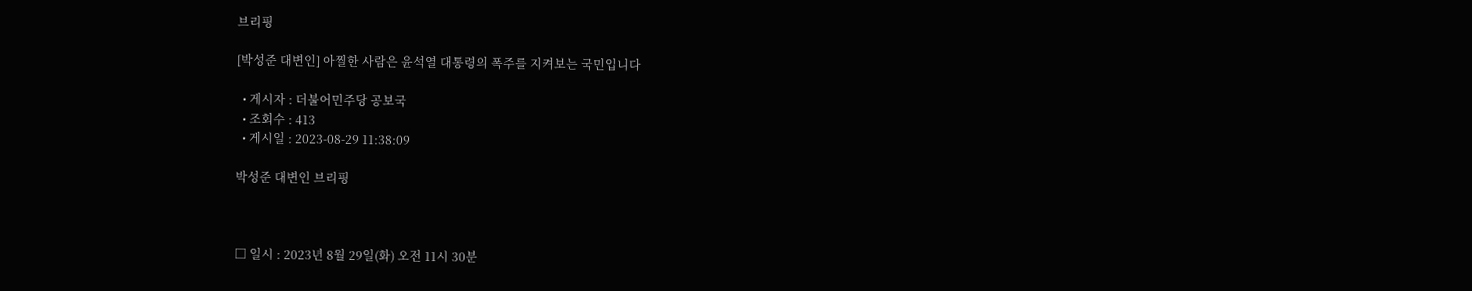브리핑

[박성준 대변인] 아찔한 사람은 윤석열 대통령의 폭주를 지켜보는 국민입니다

  • 게시자 : 더불어민주당 공보국
  • 조회수 : 413
  • 게시일 : 2023-08-29 11:38:09

박성준 대변인 브리핑



□ 일시 : 2023년 8월 29일(화) 오전 11시 30분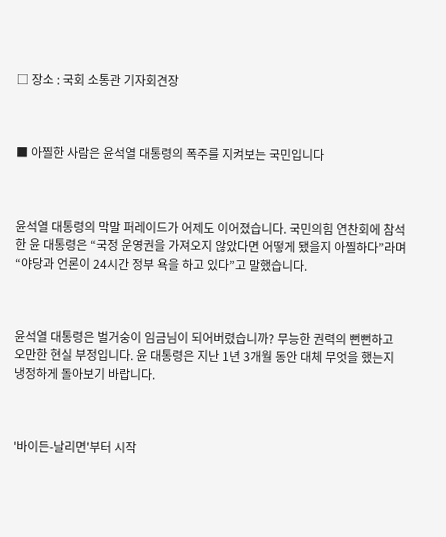□ 장소 : 국회 소통관 기자회견장



■ 아찔한 사람은 윤석열 대통령의 폭주를 지켜보는 국민입니다



윤석열 대통령의 막말 퍼레이드가 어제도 이어졌습니다. 국민의힘 연찬회에 참석한 윤 대통령은 “국정 운영권을 가져오지 않았다면 어떻게 됐을지 아찔하다”라며 “야당과 언론이 24시간 정부 욕을 하고 있다”고 말했습니다.



윤석열 대통령은 벌거숭이 임금님이 되어버렸습니까? 무능한 권력의 뻔뻔하고 오만한 현실 부정입니다. 윤 대통령은 지난 1년 3개월 동안 대체 무엇을 했는지 냉정하게 돌아보기 바랍니다.



'바이든-날리면'부터 시작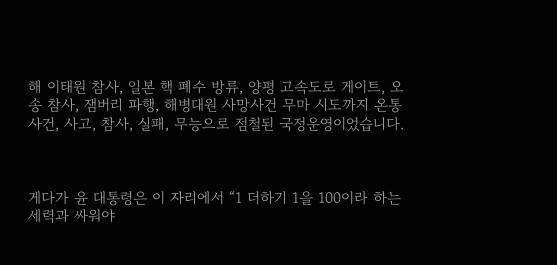해 이태원 참사, 일본 핵 폐수 방류, 양평 고속도로 게이트, 오송 참사, 잼버리 파행, 해병대원 사망사건 무마 시도까지 온통 사건, 사고, 참사, 실패, 무능으로 점철된 국정운영이었습니다.



게다가 윤 대통령은 이 자리에서 “1 더하기 1을 100이라 하는 세력과 싸워야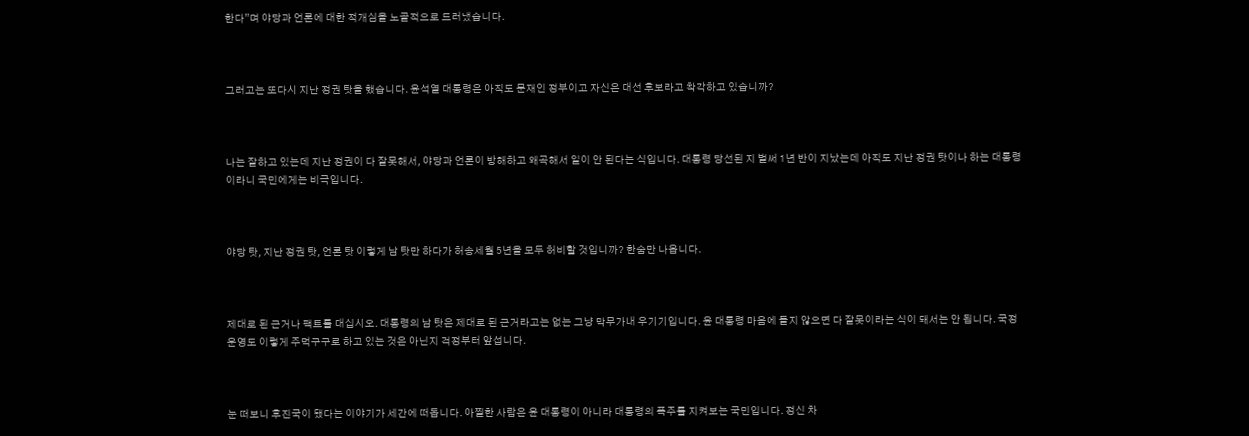한다”며 야당과 언론에 대한 적개심을 노골적으로 드러냈습니다.



그러고는 또다시 지난 정권 탓을 했습니다. 윤석열 대통령은 아직도 문재인 정부이고 자신은 대선 후보라고 착각하고 있습니까?



나는 잘하고 있는데 지난 정권이 다 잘못해서, 야당과 언론이 방해하고 왜곡해서 일이 안 된다는 식입니다. 대통령 당선된 지 벌써 1년 반이 지났는데 아직도 지난 정권 탓이나 하는 대통령이라니 국민에게는 비극입니다.



야당 탓, 지난 정권 탓, 언론 탓 이렇게 남 탓만 하다가 허송세월 5년을 모두 허비할 것입니까? 한숨만 나옵니다.



제대로 된 근거나 팩트를 대십시오. 대통령의 남 탓은 제대로 된 근거라고는 없는 그냥 막무가내 우기기입니다. 윤 대통령 마음에 들지 않으면 다 잘못이라는 식이 돼서는 안 됩니다. 국정운영도 이렇게 주먹구구로 하고 있는 것은 아닌지 걱정부터 앞섭니다.



눈 떠보니 후진국이 됐다는 이야기가 세간에 떠돕니다. 아찔한 사람은 윤 대통령이 아니라 대통령의 폭주를 지켜보는 국민입니다. 정신 차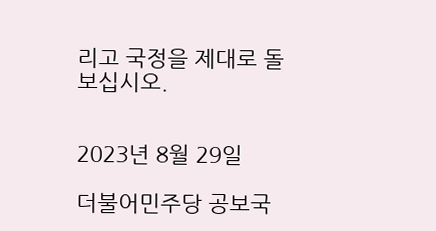리고 국정을 제대로 돌보십시오.


2023년 8월 29일

더불어민주당 공보국